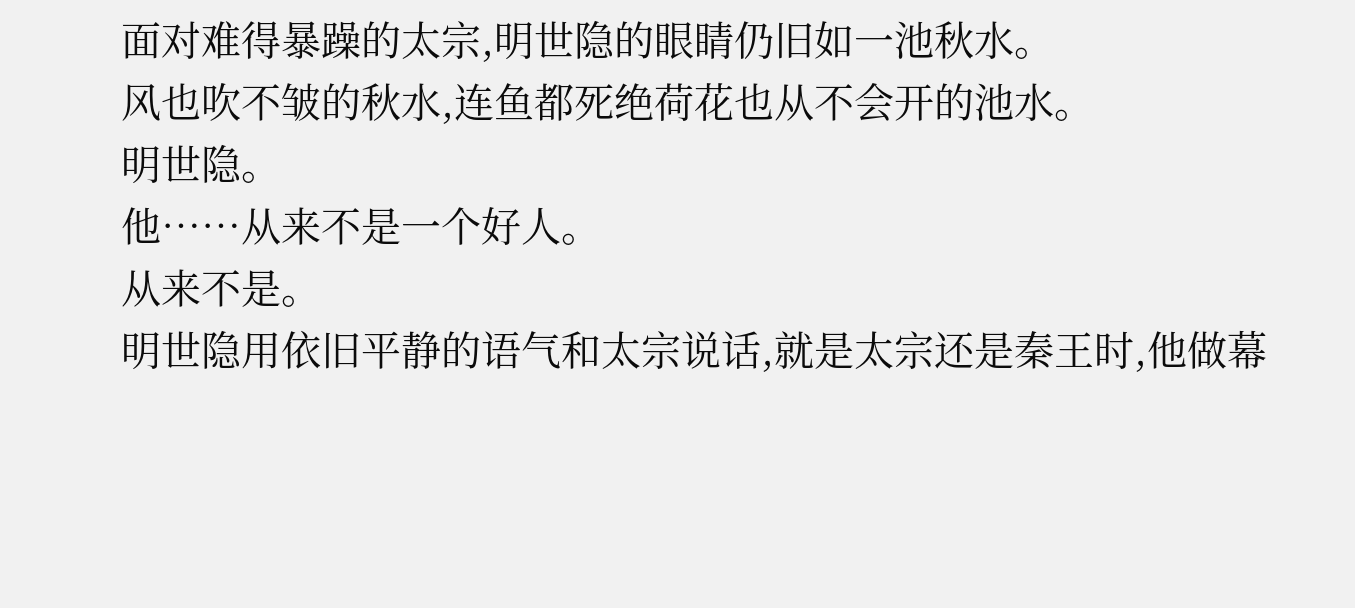面对难得暴躁的太宗,明世隐的眼睛仍旧如一池秋水。
风也吹不皱的秋水,连鱼都死绝荷花也从不会开的池水。
明世隐。
他……从来不是一个好人。
从来不是。
明世隐用依旧平静的语气和太宗说话,就是太宗还是秦王时,他做幕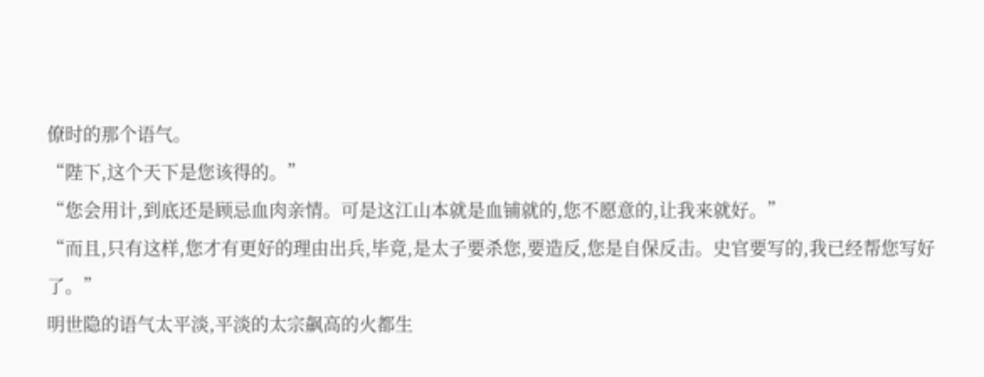僚时的那个语气。
“陛下,这个天下是您该得的。”
“您会用计,到底还是顾忌血肉亲情。可是这江山本就是血铺就的,您不愿意的,让我来就好。”
“而且,只有这样,您才有更好的理由出兵,毕竟,是太子要杀您,要造反,您是自保反击。史官要写的,我已经帮您写好了。”
明世隐的语气太平淡,平淡的太宗飙高的火都生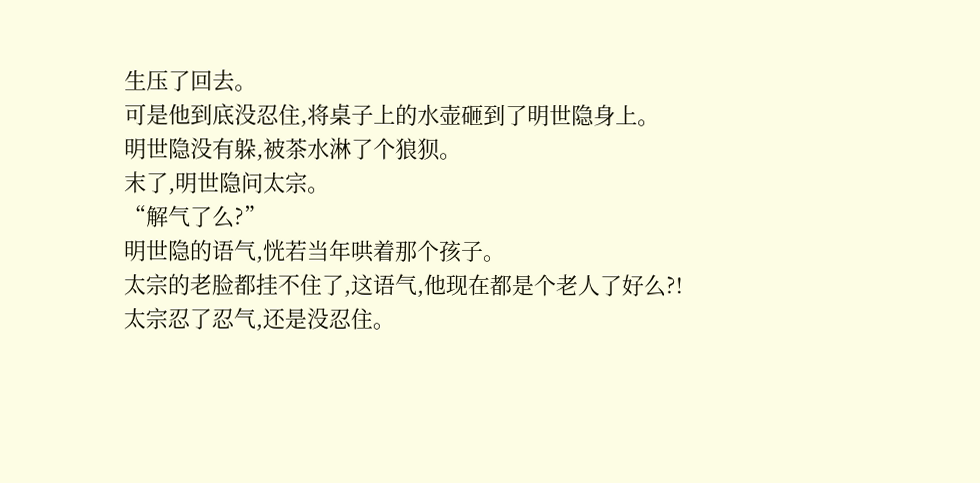生压了回去。
可是他到底没忍住,将桌子上的水壶砸到了明世隐身上。
明世隐没有躲,被茶水淋了个狼狈。
末了,明世隐问太宗。
“解气了么?”
明世隐的语气,恍若当年哄着那个孩子。
太宗的老脸都挂不住了,这语气,他现在都是个老人了好么?!
太宗忍了忍气,还是没忍住。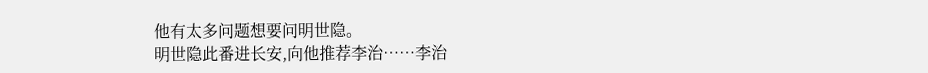他有太多问题想要问明世隐。
明世隐此番进长安,向他推荐李治……李治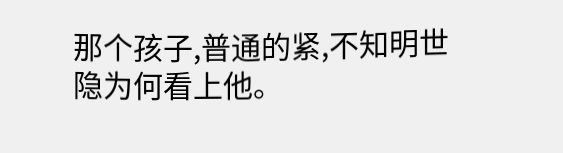那个孩子,普通的紧,不知明世隐为何看上他。